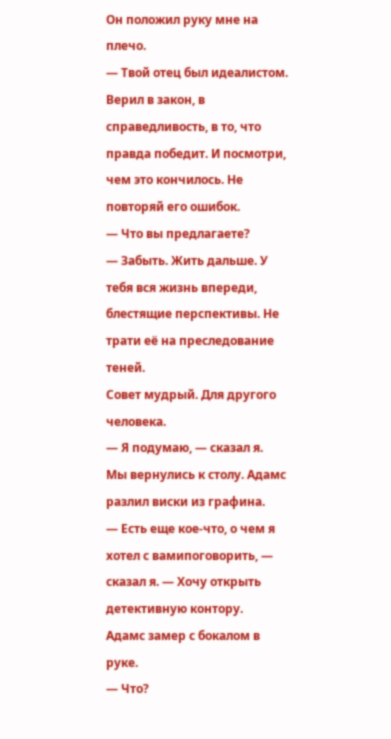Он положил руку мне на плечо.
— Твой отец был идеалистом. Верил в закон, в справедливость, в то, что правда победит. И посмотри, чем это кончилось. Не повторяй его ошибок.
— Что вы предлагаете?
— Забыть. Жить дальше. У тебя вся жизнь впереди, блестящие перспективы. Не трати её на преследование теней.
Совет мудрый. Для другого человека.
— Я подумаю, — сказал я.
Мы вернулись к столу. Адамс разлил виски из графина.
— Есть еще кое-что, о чем я хотел с вамипоговорить, — сказал я. — Хочу открыть детективную контору.
Адамс замер с бокалом в руке.
— Что?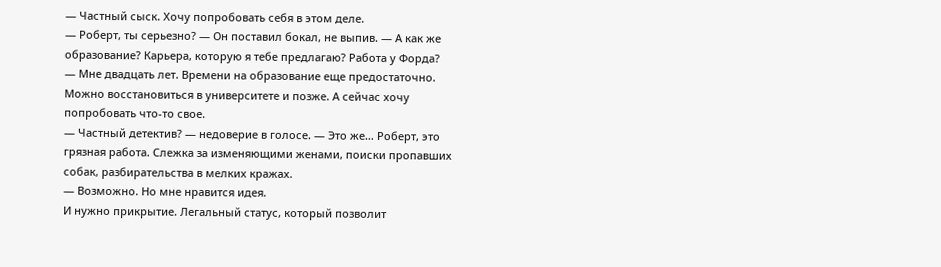— Частный сыск. Хочу попробовать себя в этом деле.
— Роберт, ты серьезно? — Он поставил бокал, не выпив. — А как же образование? Карьера, которую я тебе предлагаю? Работа у Форда?
— Мне двадцать лет. Времени на образование еще предостаточно. Можно восстановиться в университете и позже. А сейчас хочу попробовать что-то свое.
— Частный детектив? — недоверие в голосе. — Это же… Роберт, это грязная работа. Слежка за изменяющими женами, поиски пропавших собак, разбирательства в мелких кражах.
— Возможно. Но мне нравится идея.
И нужно прикрытие. Легальный статус, который позволит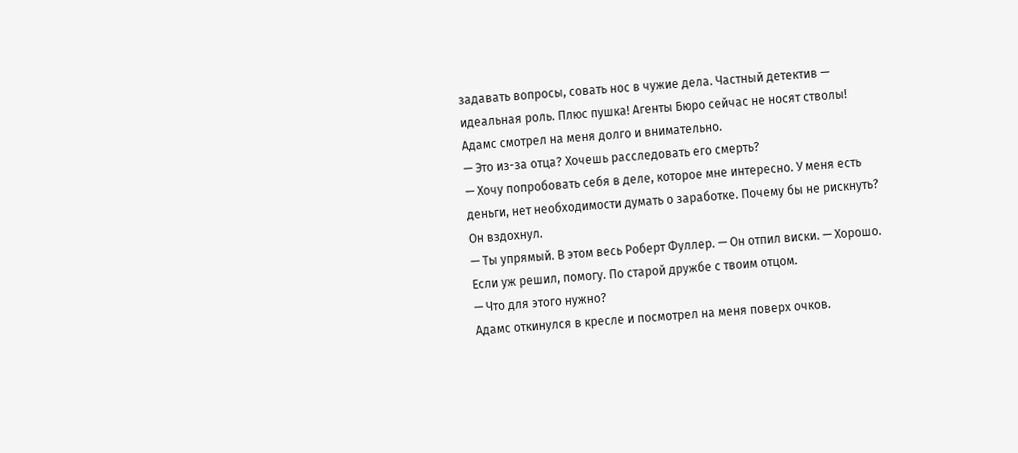задавать вопросы, совать нос в чужие дела. Частный детектив — идеальная роль. Плюс пушка! Агенты Бюро сейчас не носят стволы!
Адамс смотрел на меня долго и внимательно.
— Это из-за отца? Хочешь расследовать его смерть?
— Хочу попробовать себя в деле, которое мне интересно. У меня есть деньги, нет необходимости думать о заработке. Почему бы не рискнуть?
Он вздохнул.
— Ты упрямый. В этом весь Роберт Фуллер. — Он отпил виски. — Хорошо. Если уж решил, помогу. По старой дружбе с твоим отцом.
— Что для этого нужно?
Адамс откинулся в кресле и посмотрел на меня поверх очков.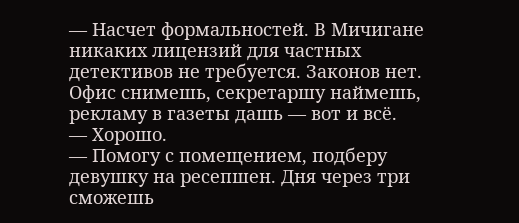— Насчет формальностей. В Мичигане никаких лицензий для частных детективов не требуется. Законов нет. Офис снимешь, секретаршу наймешь, рекламу в газеты дашь — вот и всё.
— Хорошо.
— Помогу с помещением, подберу девушку на ресепшен. Дня через три сможешь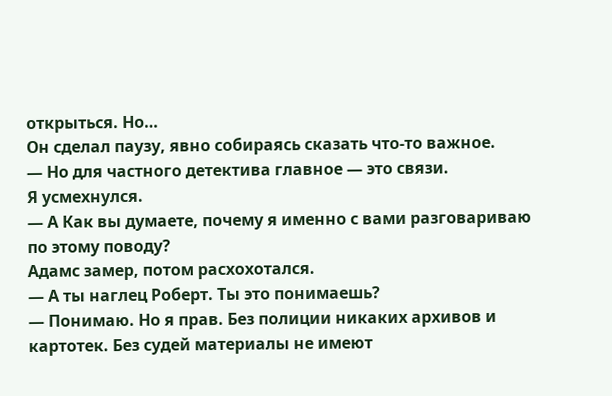открыться. Но…
Он сделал паузу, явно собираясь сказать что-то важное.
— Но для частного детектива главное — это связи.
Я усмехнулся.
— А Как вы думаете, почему я именно с вами разговариваю по этому поводу?
Адамс замер, потом расхохотался.
— А ты наглец Роберт. Ты это понимаешь?
— Понимаю. Но я прав. Без полиции никаких архивов и картотек. Без судей материалы не имеют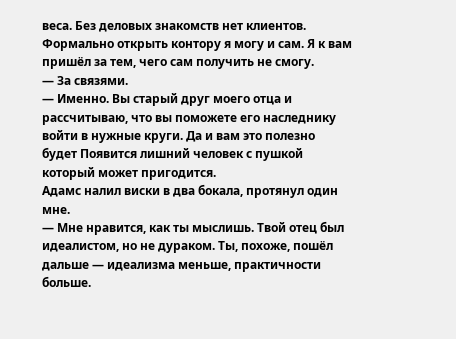веса. Без деловых знакомств нет клиентов. Формально открыть контору я могу и сам. Я к вам пришёл за тем, чего сам получить не смогу.
— За связями.
— Именно. Вы старый друг моего отца и рассчитываю, что вы поможете его наследнику войти в нужные круги. Да и вам это полезно будет Появится лишний человек с пушкой который может пригодится.
Адамс налил виски в два бокала, протянул один мне.
— Мне нравится, как ты мыслишь. Твой отец был идеалистом, но не дураком. Ты, похоже, пошёл дальше — идеализма меньше, практичности больше.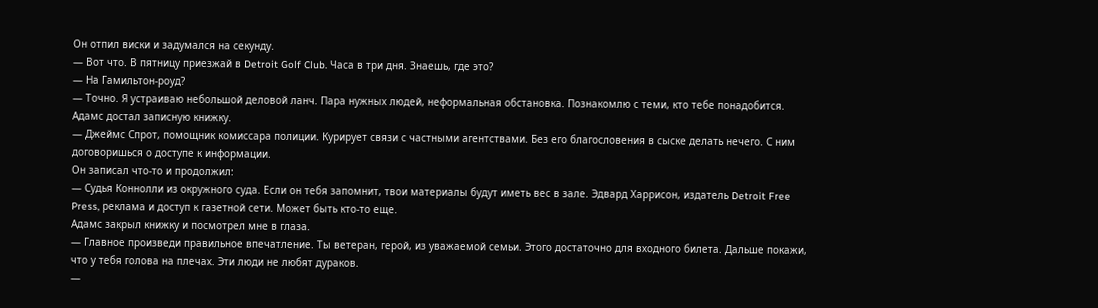Он отпил виски и задумался на секунду.
— Вот что. В пятницу приезжай в Detroit Golf Club. Часа в три дня. Знаешь, где это?
— На Гамильтон-роуд?
— Точно. Я устраиваю небольшой деловой ланч. Пара нужных людей, неформальная обстановка. Познакомлю с теми, кто тебе понадобится.
Адамс достал записную книжку.
— Джеймс Спрот, помощник комиссара полиции. Курирует связи с частными агентствами. Без его благословения в сыске делать нечего. С ним договоришься о доступе к информации.
Он записал что-то и продолжил:
— Судья Коннолли из окружного суда. Если он тебя запомнит, твои материалы будут иметь вес в зале. Эдвард Харрисон, издатель Detroit Free Press, реклама и доступ к газетной сети. Может быть кто-то еще.
Адамс закрыл книжку и посмотрел мне в глаза.
— Главное произведи правильное впечатление. Ты ветеран, герой, из уважаемой семьи. Этого достаточно для входного билета. Дальше покажи, что у тебя голова на плечах. Эти люди не любят дураков.
—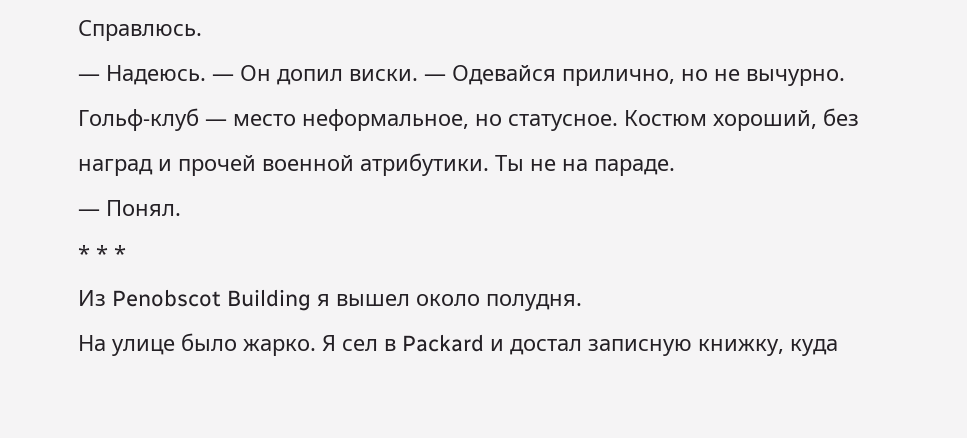Справлюсь.
— Надеюсь. — Он допил виски. — Одевайся прилично, но не вычурно. Гольф-клуб — место неформальное, но статусное. Костюм хороший, без наград и прочей военной атрибутики. Ты не на параде.
— Понял.
* * *
Из Penobscot Building я вышел около полудня.
На улице было жарко. Я сел в Packard и достал записную книжку, куда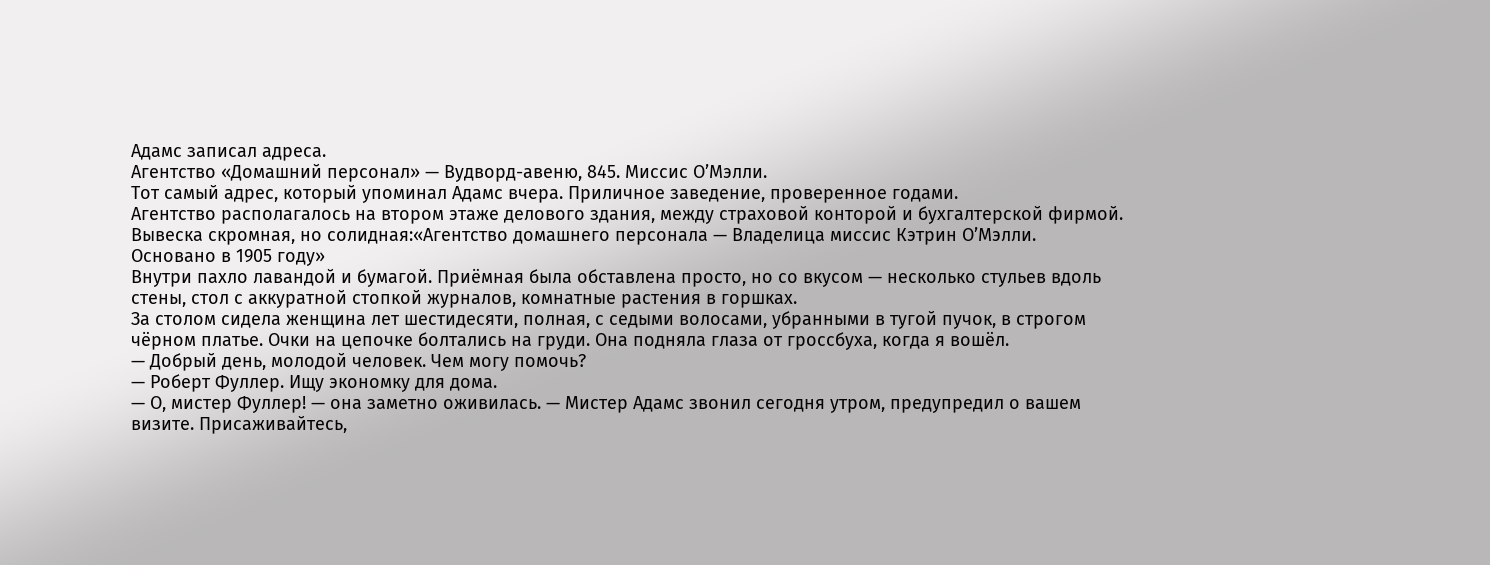Адамс записал адреса.
Агентство «Домашний персонал» — Вудворд-авеню, 845. Миссис О’Мэлли.
Тот самый адрес, который упоминал Адамс вчера. Приличное заведение, проверенное годами.
Агентство располагалось на втором этаже делового здания, между страховой конторой и бухгалтерской фирмой. Вывеска скромная, но солидная:«Агентство домашнего персонала — Владелица миссис Кэтрин О’Мэлли. Основано в 1905 году»
Внутри пахло лавандой и бумагой. Приёмная была обставлена просто, но со вкусом — несколько стульев вдоль стены, стол с аккуратной стопкой журналов, комнатные растения в горшках.
За столом сидела женщина лет шестидесяти, полная, с седыми волосами, убранными в тугой пучок, в строгом чёрном платье. Очки на цепочке болтались на груди. Она подняла глаза от гроссбуха, когда я вошёл.
— Добрый день, молодой человек. Чем могу помочь?
— Роберт Фуллер. Ищу экономку для дома.
— О, мистер Фуллер! — она заметно оживилась. — Мистер Адамс звонил сегодня утром, предупредил о вашем визите. Присаживайтесь,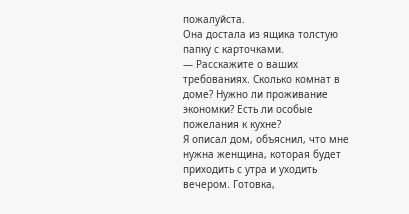пожалуйста.
Она достала из ящика толстую папку с карточками.
— Расскажите о ваших требованиях. Сколько комнат в доме? Нужно ли проживание экономки? Есть ли особые пожелания к кухне?
Я описал дом, объяснил, что мне нужна женщина, которая будет приходить с утра и уходить вечером. Готовка,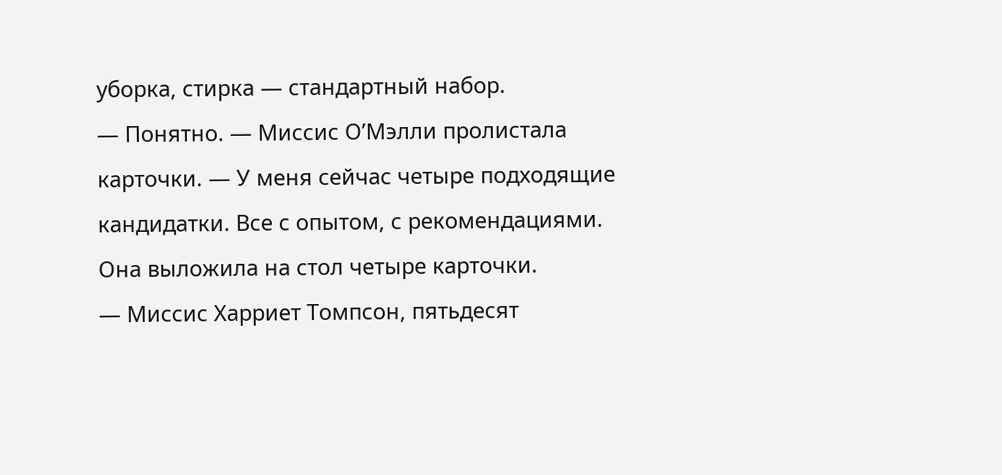уборка, стирка — стандартный набор.
— Понятно. — Миссис О’Мэлли пролистала карточки. — У меня сейчас четыре подходящие кандидатки. Все с опытом, с рекомендациями.
Она выложила на стол четыре карточки.
— Миссис Харриет Томпсон, пятьдесят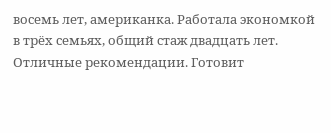восемь лет, американка. Работала экономкой в трёх семьях, общий стаж двадцать лет. Отличные рекомендации. Готовит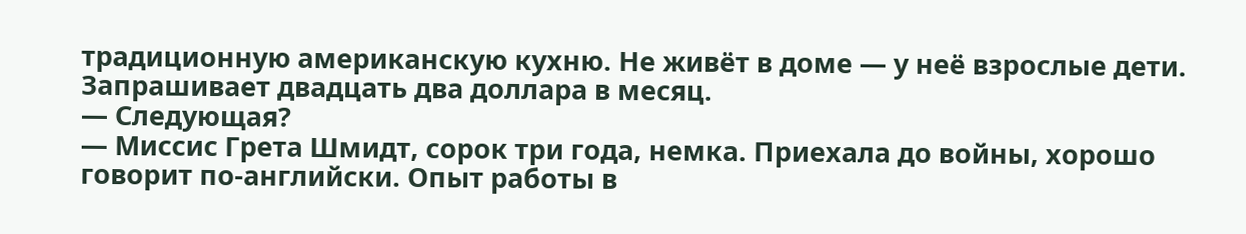традиционную американскую кухню. Не живёт в доме — у неё взрослые дети. Запрашивает двадцать два доллара в месяц.
— Следующая?
— Миссис Грета Шмидт, сорок три года, немка. Приехала до войны, хорошо говорит по-английски. Опыт работы в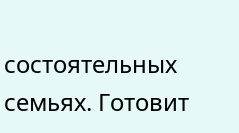состоятельных семьях. Готовит